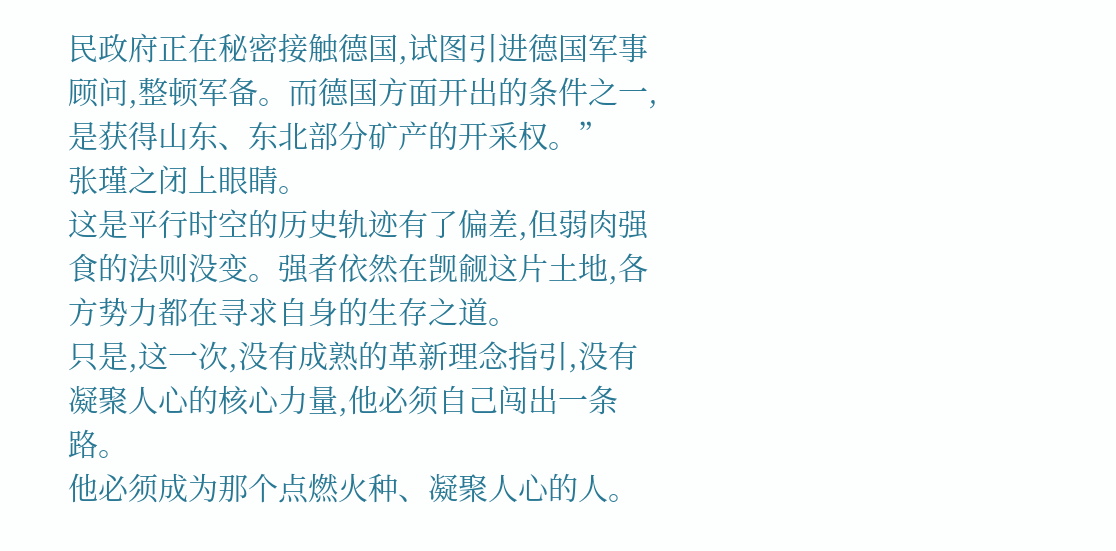民政府正在秘密接触德国,试图引进德国军事顾问,整顿军备。而德国方面开出的条件之一,是获得山东、东北部分矿产的开采权。”
张瑾之闭上眼睛。
这是平行时空的历史轨迹有了偏差,但弱肉强食的法则没变。强者依然在觊觎这片土地,各方势力都在寻求自身的生存之道。
只是,这一次,没有成熟的革新理念指引,没有凝聚人心的核心力量,他必须自己闯出一条路。
他必须成为那个点燃火种、凝聚人心的人。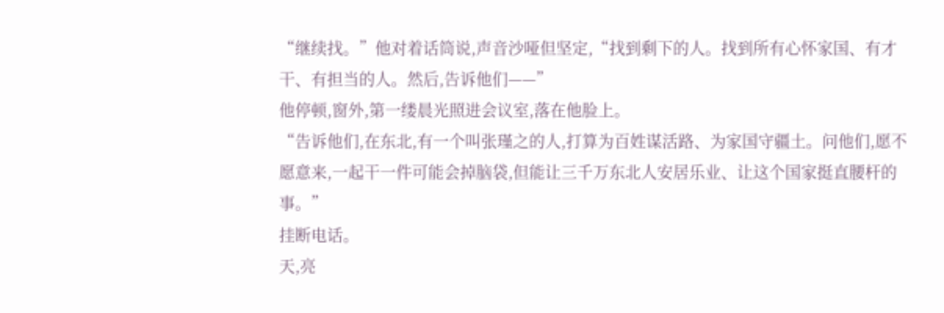“继续找。”他对着话筒说,声音沙哑但坚定,“找到剩下的人。找到所有心怀家国、有才干、有担当的人。然后,告诉他们——”
他停顿,窗外,第一缕晨光照进会议室,落在他脸上。
“告诉他们,在东北,有一个叫张瑾之的人,打算为百姓谋活路、为家国守疆土。问他们,愿不愿意来,一起干一件可能会掉脑袋,但能让三千万东北人安居乐业、让这个国家挺直腰杆的事。”
挂断电话。
天,亮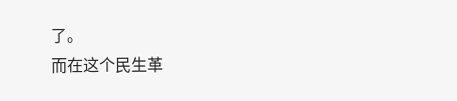了。
而在这个民生革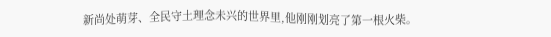新尚处萌芽、全民守土理念未兴的世界里,他刚刚划亮了第一根火柴。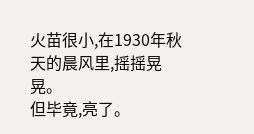火苗很小,在1930年秋天的晨风里,摇摇晃晃。
但毕竟,亮了。